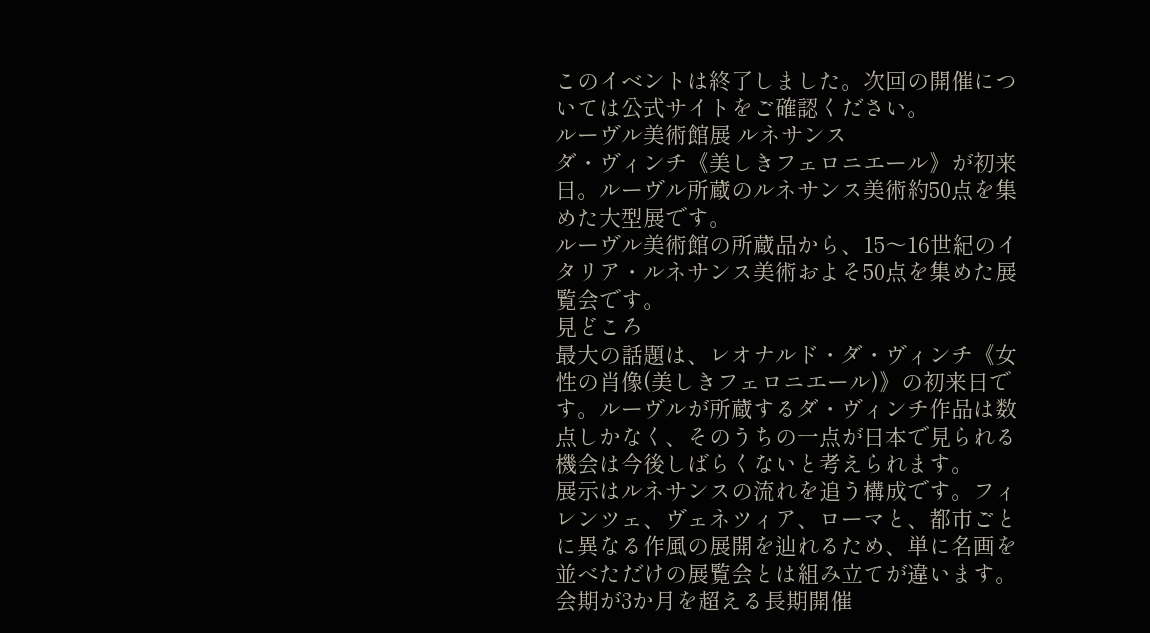このイベントは終了しました。次回の開催については公式サイトをご確認ください。
ルーヴル美術館展 ルネサンス
ダ・ヴィンチ《美しきフェロニエール》が初来日。ルーヴル所蔵のルネサンス美術約50点を集めた大型展です。
ルーヴル美術館の所蔵品から、15〜16世紀のイタリア・ルネサンス美術およそ50点を集めた展覧会です。
見どころ
最大の話題は、レオナルド・ダ・ヴィンチ《女性の肖像(美しきフェロニエール)》の初来日です。ルーヴルが所蔵するダ・ヴィンチ作品は数点しかなく、そのうちの一点が日本で見られる機会は今後しばらくないと考えられます。
展示はルネサンスの流れを追う構成です。フィレンツェ、ヴェネツィア、ローマと、都市ごとに異なる作風の展開を辿れるため、単に名画を並べただけの展覧会とは組み立てが違います。
会期が3か月を超える長期開催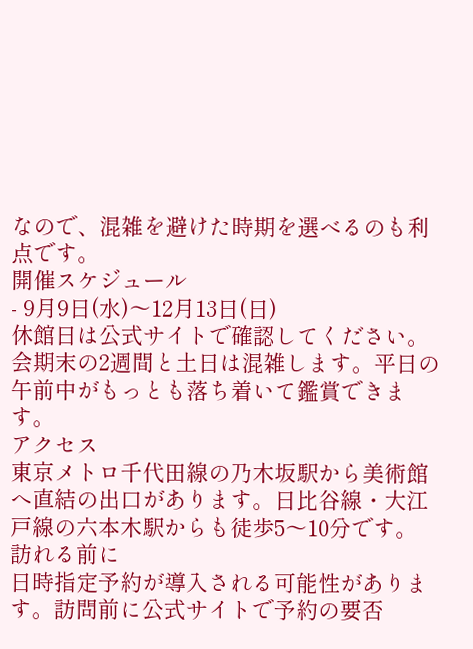なので、混雑を避けた時期を選べるのも利点です。
開催スケジュール
- 9月9日(水)〜12月13日(日)
休館日は公式サイトで確認してください。会期末の2週間と土日は混雑します。平日の午前中がもっとも落ち着いて鑑賞できます。
アクセス
東京メトロ千代田線の乃木坂駅から美術館へ直結の出口があります。日比谷線・大江戸線の六本木駅からも徒歩5〜10分です。
訪れる前に
日時指定予約が導入される可能性があります。訪問前に公式サイトで予約の要否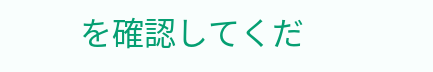を確認してくだ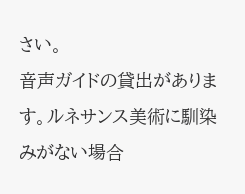さい。
音声ガイドの貸出があります。ルネサンス美術に馴染みがない場合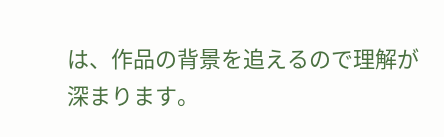は、作品の背景を追えるので理解が深まります。